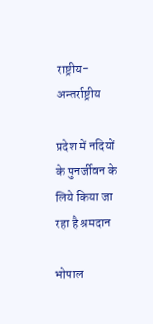राष्ट्रीय-अन्तर्राष्ट्रीय

प्रदेश में नदियों के पुनर्जीवन के लिये किया जा रहा है श्रमदान

भोपाल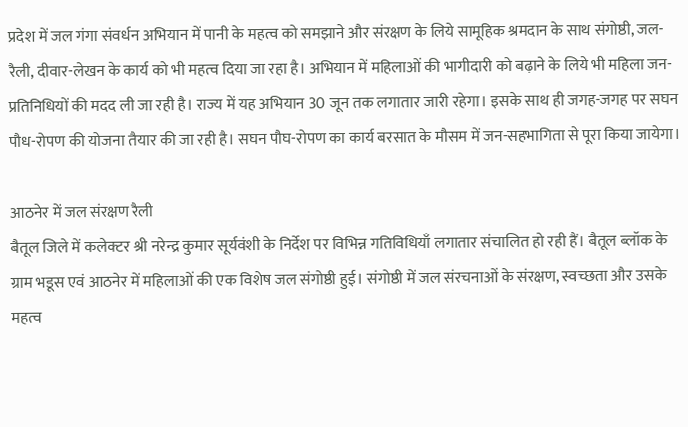प्रदेश में जल गंगा संवर्धन अभियान में पानी के महत्व को समझाने और संरक्षण के लिये सामूहिक श्रमदान के साथ संगोष्ठी, जल-रैली, दीवार-लेखन के कार्य को भी महत्व दिया जा रहा है। अभियान में महिलाओं की भागीदारी को बढ़ाने के लिये भी महिला जन-प्रतिनिधियों की मदद ली जा रही है। राज्य में यह अभियान 30 जून तक लगातार जारी रहेगा। इसके साथ ही जगह-जगह पर सघन पौध-रोपण की योजना तैयार की जा रही है। सघन पौघ-रोपण का कार्य बरसात के मौसम में जन-सहभागिता से पूरा किया जायेगा।

आठनेर में जल संरक्षण रैली
बैतूल जिले में कलेक्टर श्री नरेन्द्र कुमार सूर्यवंशी के निर्देश पर विभिन्न गतिविधियाँ लगातार संचालित हो रही हैं। बैतूल ब्लॉक के ग्राम भडूस एवं आठनेर में महिलाओं की एक विशेष जल संगोष्ठी हुई। संगोष्ठी में जल संरचनाओं के संरक्षण, स्वच्छता और उसके महत्व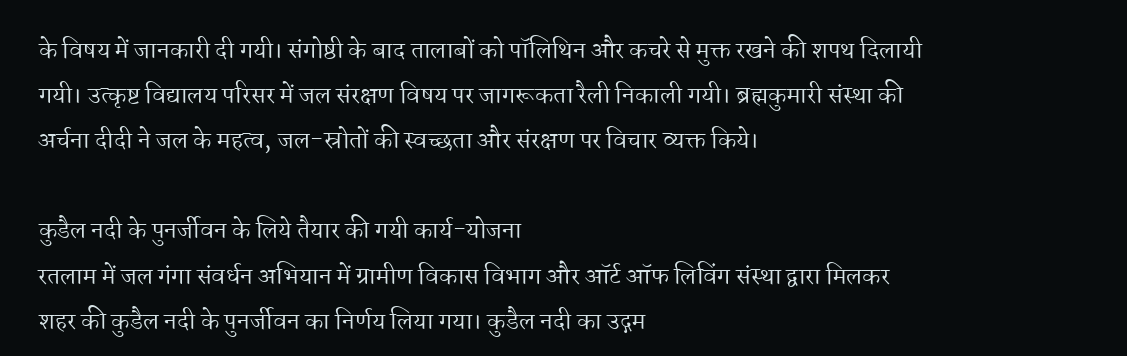के विषय में जानकारी दी गयी। संगोष्ठी के बाद तालाबों को पॉलिथिन और कचरे से मुक्त रखने की शपथ दिलायी गयी। उत्कृष्ट विद्यालय परिसर में जल संरक्षण विषय पर जागरूकता रैली निकाली गयी। ब्रह्मकुमारी संस्था की अर्चना दीदी ने जल के महत्‍व, जल-स्रोतों की स्वच्छता और संरक्षण पर विचार व्यक्त किये।

कुडैल नदी के पुनर्जीवन के लिये तैयार की गयी कार्य-योजना
रतलाम में जल गंगा संवर्धन अभियान में ग्रामीण विकास विभाग और ऑर्ट ऑफ लिविंग संस्था द्वारा मिलकर शहर की कुडैल नदी के पुनर्जीवन का निर्णय लिया गया। कुडैल नदी का उद्गम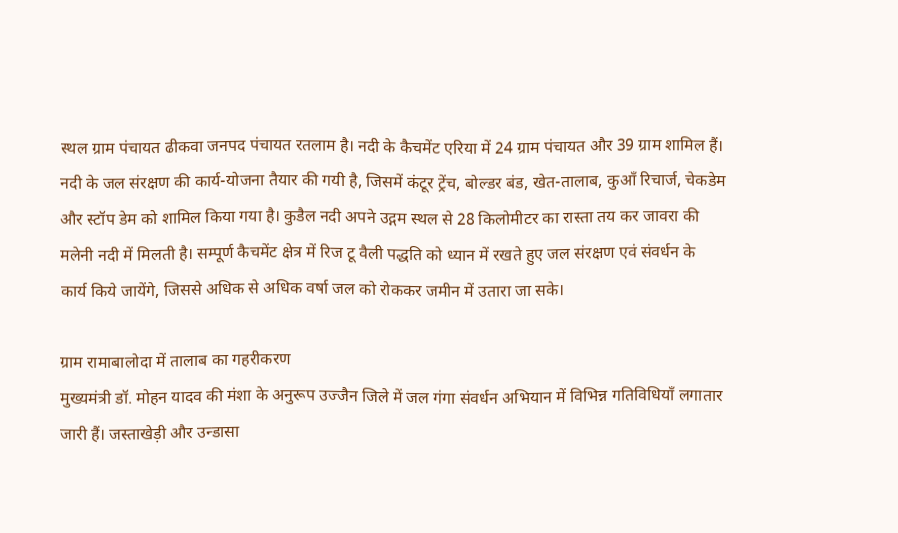स्थल ग्राम पंचायत ढीकवा जनपद पंचायत रतलाम है। नदी के कैचमेंट एरिया में 24 ग्राम पंचायत और 39 ग्राम शामिल हैं। नदी के जल संरक्षण की कार्य-योजना तैयार की गयी है, जिसमें कंटूर ट्रेंच, बोल्डर बंड, खेत-तालाब, कुआँ रिचार्ज, चेकडेम और स्टॉप डेम को शामिल किया गया है। कुडैल नदी अपने उद्गम स्थल से 28 किलोमीटर का रास्ता तय कर जावरा की मलेनी नदी में मिलती है। सम्पूर्ण कैचमेंट क्षेत्र में रिज टू वैली पद्धति को ध्यान में रखते हुए जल संरक्षण एवं संवर्धन के कार्य किये जायेंगे, जिससे अधिक से अधिक वर्षा जल को रोककर जमीन में उतारा जा सके।

ग्राम रामाबालोदा में तालाब का गहरीकरण
मुख्यमंत्री डॉ. मोहन यादव की मंशा के अनुरूप उज्जैन जिले में जल गंगा संवर्धन अभियान में विभिन्न गतिविधियाँ लगातार जारी हैं। जस्ताखेड़ी और उन्डासा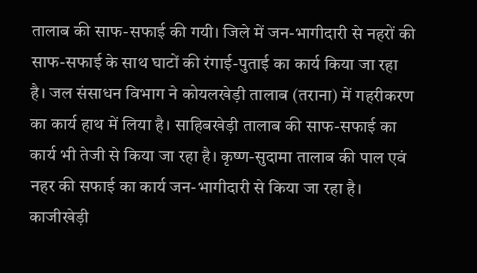तालाब की साफ-सफाई की गयी। जिले में जन-भागीदारी से नहरों की साफ-सफाई के साथ घाटों की रंगाई-पुताई का कार्य किया जा रहा है। जल संसाधन विभाग ने कोयलखेड़ी तालाब (तराना) में गहरीकरण का कार्य हाथ में लिया है। साहिबखेड़ी तालाब की साफ-सफाई का कार्य भी तेजी से किया जा रहा है। कृष्ण-सुदामा तालाब की पाल एवं नहर की सफाई का कार्य जन-भागीदारी से किया जा रहा है। काजीखेड़ी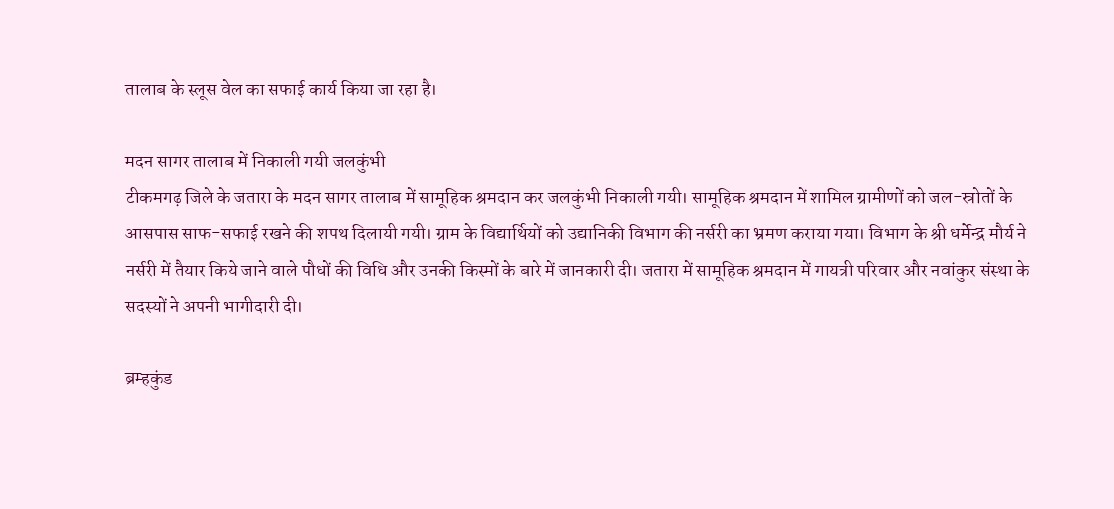तालाब के स्लूस वेल का सफाई कार्य किया जा रहा है।

मदन सागर तालाब में निकाली गयी जलकुंभी
टीकमगढ़ जिले के जतारा के मदन सागर तालाब में सामूहिक श्रमदान कर जलकुंभी निकाली गयी। सामूहिक श्रमदान में शामिल ग्रामीणों को जल-स्रोतों के आसपास साफ-सफाई रखने की शपथ दिलायी गयी। ग्राम के विद्यार्थियों को उद्यानिकी विभाग की नर्सरी का भ्रमण कराया गया। विभाग के श्री धर्मेन्द्र मौर्य ने नर्सरी में तैयार किये जाने वाले पौधों की विधि और उनकी किस्मों के बारे में जानकारी दी। जतारा में सामूहिक श्रमदान में गायत्री परिवार और नवांकुर संस्था के सदस्यों ने अपनी भागीदारी दी।

ब्रम्हकुंड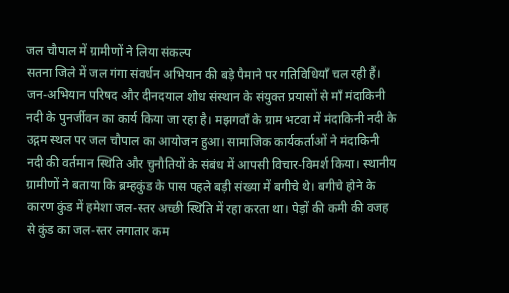जल चौपाल में ग्रामीणों ने लिया संकल्प
सतना जिले में जल गंगा संवर्धन अभियान की बड़े पैमाने पर गतिविधियाँ चल रही हैं। जन-अभियान परिषद और दीनदयाल शोध संस्थान के संयुक्त प्रयासों से माँ मंदाकिनी नदी के पुनर्जीवन का कार्य किया जा रहा है। मझगवाँ के ग्राम भटवा में मंदाकिनी नदी के उद्गम स्थल पर जल चौपाल का आयोजन हुआ। सामाजिक कार्यकर्ताओं ने मंदाकिनी नदी की वर्तमान स्थिति और चुनौतियों के संबंध में आपसी विचार-विमर्श किया। स्थानीय ग्रामीणों ने बताया कि ब्रम्हकुंड के पास पहले बड़ी संख्या में बगीचे थे। बगीचे होने के कारण कुंड में हमेशा जल-स्तर अच्छी स्थिति में रहा करता था। पेड़ों की कमी की वजह से कुंड का जल-स्तर लगातार कम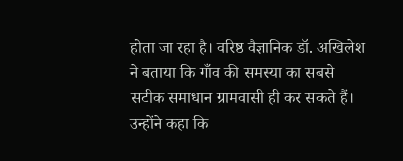होता जा रहा है। वरिष्ठ वैज्ञानिक डॉ. अखिलेश ने बताया कि गाँव की समस्या का सबसे सटीक समाधान ग्रामवासी ही कर सकते हैं। उन्होंने कहा कि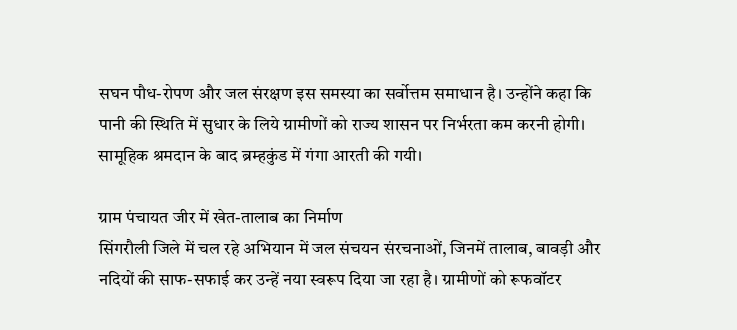सघन पौध-रोपण और जल संरक्षण इस समस्या का सर्वोत्तम समाधान है। उन्होंने कहा कि पानी की स्थिति में सुधार के लिये ग्रामीणों को राज्य शासन पर निर्भरता कम करनी होगी। सामूहिक श्रमदान के बाद ब्रम्हकुंड में गंगा आरती की गयी।

ग्राम पंचायत जीर में खेत-तालाब का निर्माण
सिंगरौली जिले में चल रहे अभियान में जल संचयन संरचनाओं, जिनमें तालाब, बावड़ी और नदियों की साफ-सफाई कर उन्हें नया स्वरूप दिया जा रहा है। ग्रामीणों को रूफवॉटर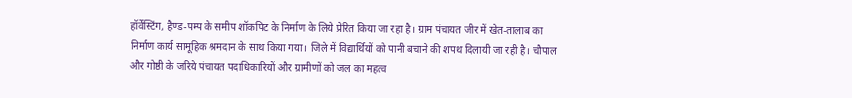हॉर्वेस्टिंग, हैण्ड-पम्प के समीप शॉकपिट के निर्माण के लिये प्रेरित किया जा रहा है। ग्राम पंचायत जीर में खेत-तालाब का निर्माण कार्य सामूहिक श्रमदान के साथ किया गया। जिले में विद्यार्थियों को पानी बचाने की शपथ दिलायी जा रही है। चौपाल और गोष्ठी के जरिये पंचायत पदाधिकारियों और ग्रामीणों को जल का महत्व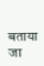बताया जा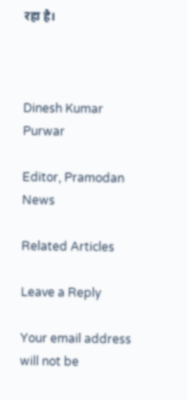रहा है।



Dinesh Kumar Purwar

Editor, Pramodan News

Related Articles

Leave a Reply

Your email address will not be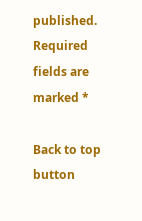published. Required fields are marked *

Back to top button